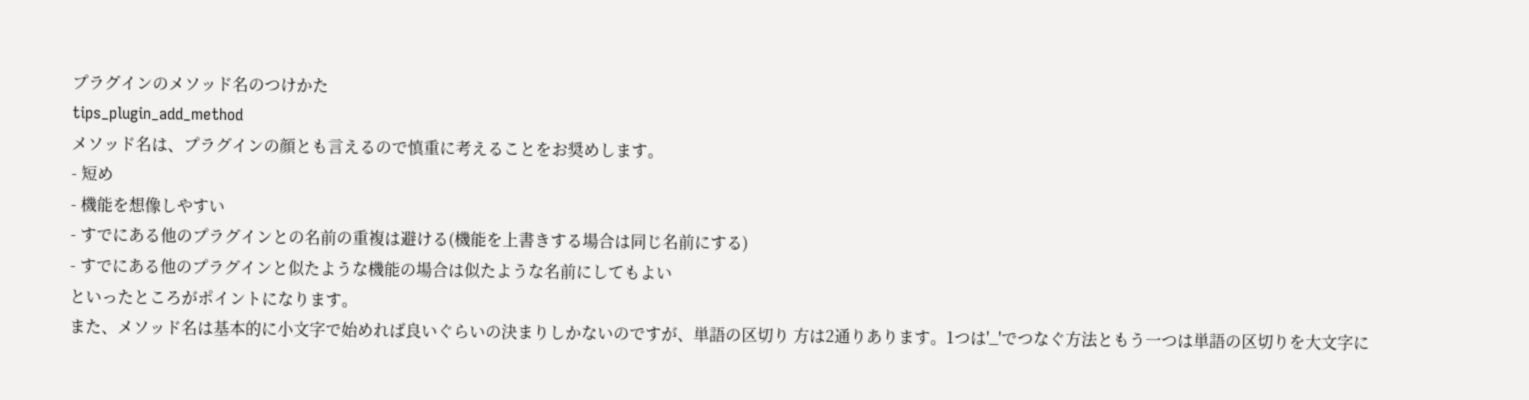プラグインのメソッド名のつけかた
tips_plugin_add_method
メソッド名は、プラグインの顔とも言えるので慎重に考えることをお奨めします。
- 短め
- 機能を想像しやすい
- すでにある他のプラグインとの名前の重複は避ける(機能を上書きする場合は同じ名前にする)
- すでにある他のプラグインと似たような機能の場合は似たような名前にしてもよい
といったところがポイントになります。
また、メソッド名は基本的に小文字で始めれば良いぐらいの決まりしかないのですが、単語の区切り 方は2通りあります。1つは'_'でつなぐ方法ともう一つは単語の区切りを大文字に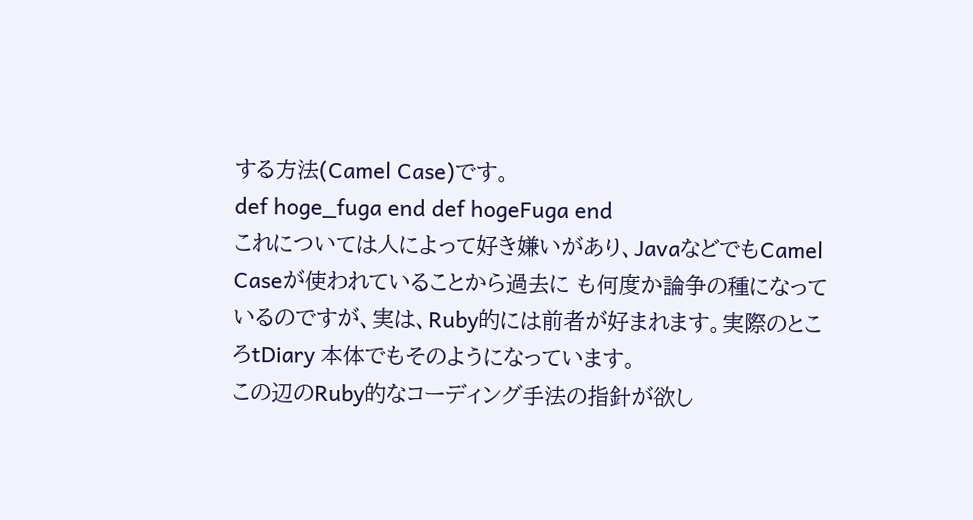する方法(Camel Case)です。
def hoge_fuga end def hogeFuga end
これについては人によって好き嫌いがあり、JavaなどでもCamel Caseが使われていることから過去に も何度か論争の種になっているのですが、実は、Ruby的には前者が好まれます。実際のところtDiary 本体でもそのようになっています。
この辺のRuby的なコーディング手法の指針が欲し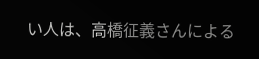い人は、高橋征義さんによる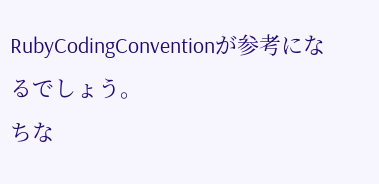RubyCodingConventionが参考になるでしょう。
ちな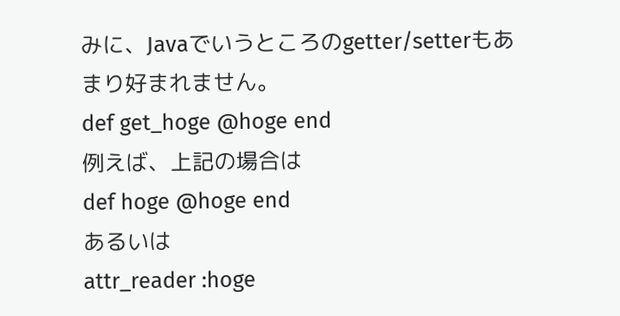みに、Javaでいうところのgetter/setterもあまり好まれません。
def get_hoge @hoge end
例えば、上記の場合は
def hoge @hoge end
あるいは
attr_reader :hoge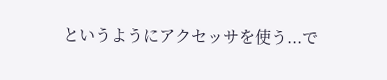というようにアクセッサを使う...で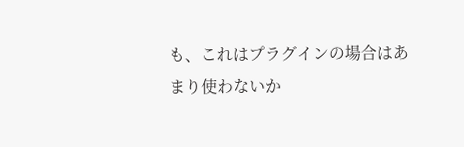も、これはプラグインの場合はあまり使わないか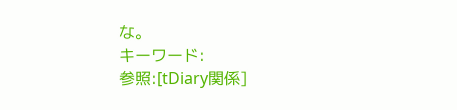な。
キーワード:
参照:[tDiary関係]